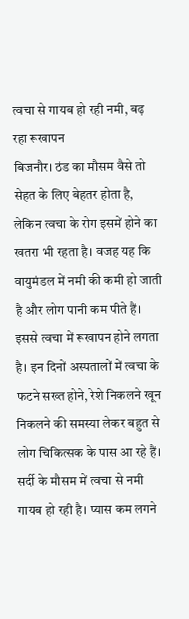त्वचा से गायब हो रही नमी, बढ़ रहा रूखापन
बिजनौर। ठंड का मौसम वैसे तो सेहत के लिए बेहतर होता है, लेकिन त्वचा के रोग इसमें होने का खतरा भी रहता है। वजह यह कि वायुमंडल में नमी की कमी हो जाती है और लोग पानी कम पीते हैं। इससे त्वचा में रूखापन होने लगता है। इन दिनों अस्पतालों में त्वचा के फटने सख्त होने, रेशे निकलने खून निकलने की समस्या लेकर बहुत से लोग चिकित्सक के पास आ रहे हैं।
सर्दी के मौसम में त्वचा से नमी गायब हो रही है। प्यास कम लगने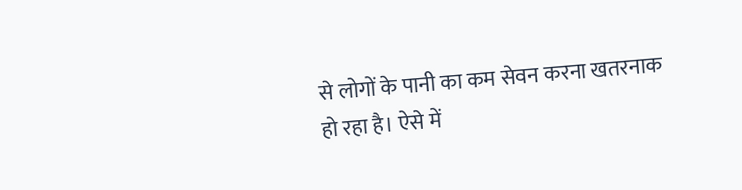से लोगों के पानी का कम सेवन करना खतरनाक हो रहा है। ऐसे में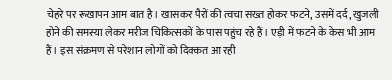चेहरे पर रूखापन आम बात है। खासकर पैरों की त्वचा सख्त होकर फटने, उसमें दर्द, खुजली होने की समस्या लेकर मरीज चिकित्सकों के पास पहुंच रहे हैं। एड़ी में फटने के केस भी आम हैं। इस संक्रमण से परेशान लोगों को दिक्कत आ रही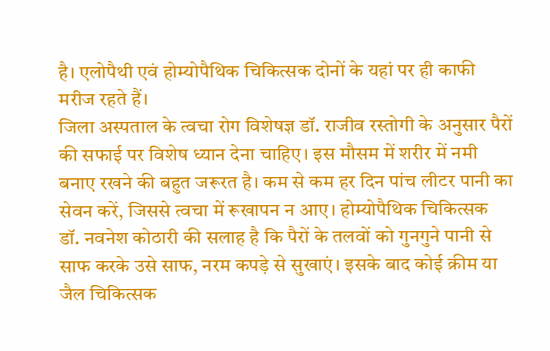है। एलोपैथी एवं होम्योपैथिक चिकित्सक दोनों के यहां पर ही काफी मरीज रहते हैं।
जिला अस्पताल के त्वचा रोग विशेषज्ञ डॉ. राजीव रस्तोगी के अनुसार पैरों की सफाई पर विशेष ध्यान देना चाहिए। इस मौसम में शरीर में नमी बनाए रखने की बहुत जरूरत है। कम से कम हर दिन पांच लीटर पानी का सेवन करें, जिससे त्वचा में रूखापन न आए। होम्योपैथिक चिकित्सक डॉ. नवनेश कोठारी की सलाह है कि पैरों के तलवों को गुनगुने पानी से साफ करके उसे साफ, नरम कपड़े से सुखाएं। इसके बाद कोई क्रीम या जैल चिकित्सक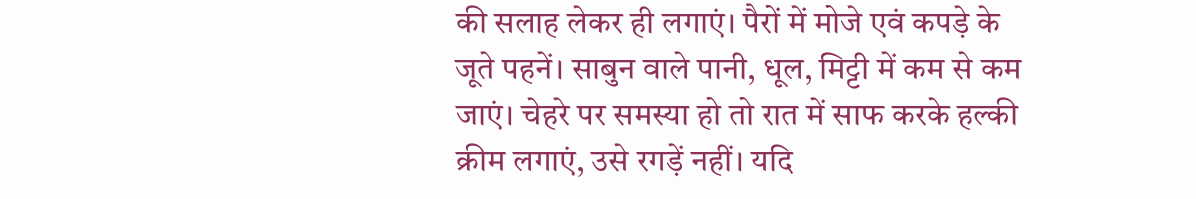की सलाह लेकर ही लगाएं। पैरों में मोजे एवं कपड़े के जूते पहनें। साबुन वाले पानी, धूल, मिट्टी में कम से कम जाएं। चेहरे पर समस्या हो तो रात में साफ करके हल्की क्रीम लगाएं, उसे रगड़ें नहीं। यदि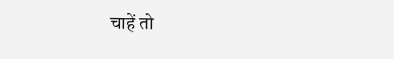चाहें तो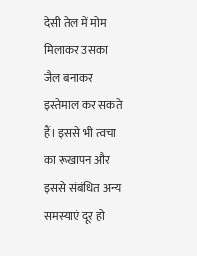देसी तेल में मोम मिलाकर उसका जैल बनाकर इस्तेमाल कर सकते हैं। इससे भी त्वचा का रूखापन और इससे संबंधित अन्य समस्याएं दूर हो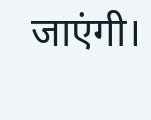जाएंगी।